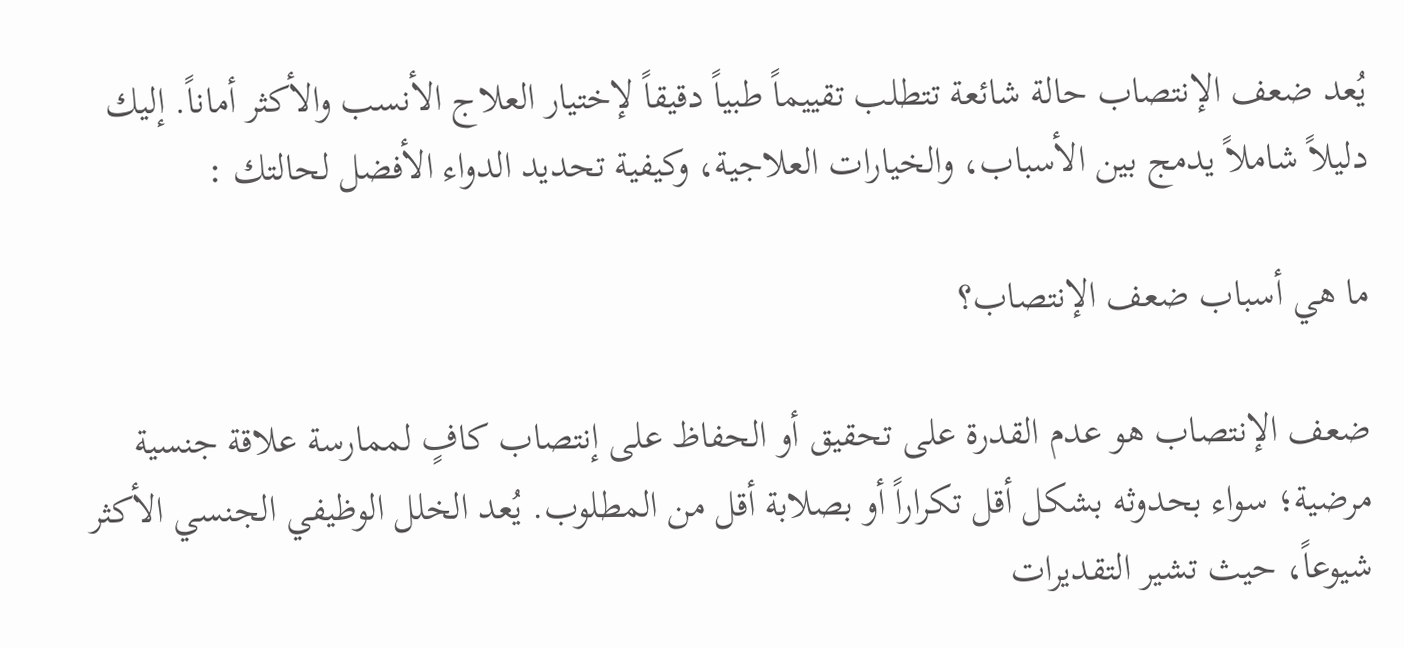يُعد ضعف الإنتصاب حالة شائعة تتطلب تقييماً طبياً دقيقاً لإختيار العلاج الأنسب والأكثر أماناً. إليك دليلاً شاملاً يدمج بين الأسباب، والخيارات العلاجية، وكيفية تحديد الدواء الأفضل لحالتك :

ما هي أسباب ضعف الإنتصاب؟

ضعف الإنتصاب هو عدم القدرة على تحقيق أو الحفاظ على إنتصاب كافٍ لممارسة علاقة جنسية مرضية؛ سواء بحدوثه بشكل أقل تكراراً أو بصلابة أقل من المطلوب. يُعد الخلل الوظيفي الجنسي الأكثر شيوعاً، حيث تشير التقديرات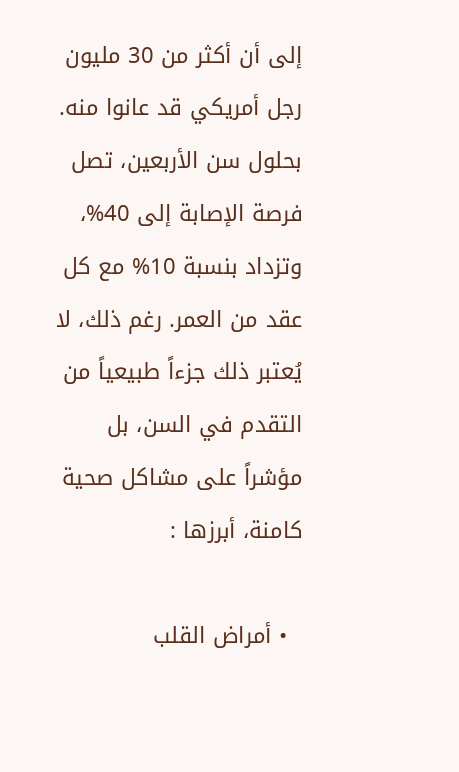إلى أن أكثر من 30 مليون رجل أمريكي قد عانوا منه. بحلول سن الأربعين، تصل فرصة الإصابة إلى 40%، وتزداد بنسبة 10% مع كل عقد من العمر. رغم ذلك، لا يُعتبر ذلك جزءاً طبيعياً من التقدم في السن، بل مؤشراً على مشاكل صحية كامنة، أبرزها :

  • أمراض القلب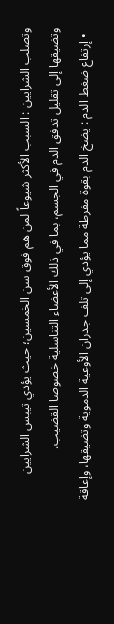وتصلب الشرايين : السبب الأكثر شيوعاً لمن هم فوق سن الخمسين؛ حيث يؤدي تيبس الشرايين وتضيقها إلى تقليل تدفق الدم في الجسم، بما في ذلك الأعضاء التناسلية خصوصا القضيب.
  • إرتفاع ضغط الدم : يضخ الدم بقوة مفرطة مما يؤدي إلى تلف جدران الأوعية الدموية وتضيقها، وإعاقة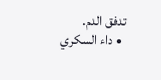تدفق الدم.
  • داء السكري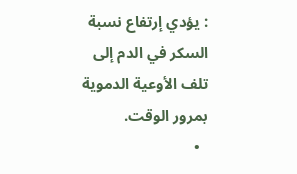: يؤدي إرتفاع نسبة السكر في الدم إلى تلف الأوعية الدموية بمرور الوقت.
  •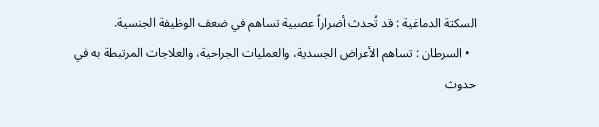السكتة الدماغية : قد تُحدث أضراراً عصبية تساهم في ضعف الوظيفة الجنسية.
  • السرطان : تساهم الأعراض الجسدية، والعمليات الجراحية، والعلاجات المرتبطة به في حدوث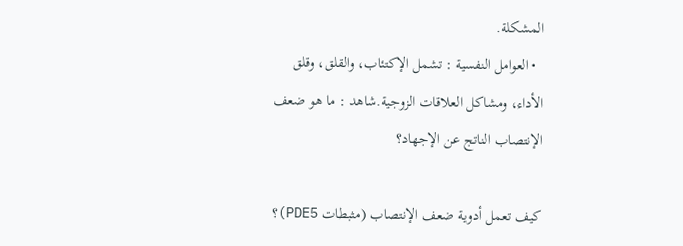المشكلة.
  • العوامل النفسية : تشمل الإكتئاب، والقلق، وقلق الأداء، ومشاكل العلاقات الزوجية.شاهد : ما هو ضعف الإنتصاب الناتج عن الإجهاد؟

كيف تعمل أدوية ضعف الإنتصاب (مثبطات PDE5)؟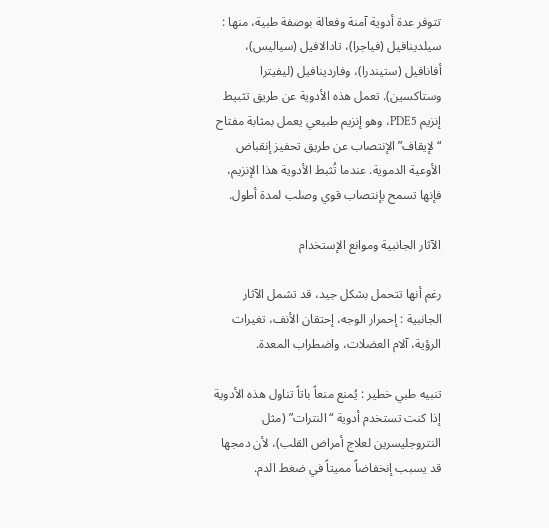تتوفر عدة أدوية آمنة وفعالة بوصفة طبية، منها : سيلدينافيل (فياجرا)، تادالافيل (سياليس)، أفانافيل (ستيندرا)، وفاردينافيل (ليفيترا وستاكسين). تعمل هذه الأدوية عن طريق تثبيط إنزيم PDE5، وهو إنزيم طبيعي يعمل بمثابة مفتاح “لإيقاف” الإنتصاب عن طريق تحفيز إنقباض الأوعية الدموية. عندما تُثبط الأدوية هذا الإنزيم، فإنها تسمح بإنتصاب قوي وصلب لمدة أطول.

الآثار الجانبية وموانع الإستخدام

رغم أنها تتحمل بشكل جيد، قد تشمل الآثار الجانبية : إحمرار الوجه، إحتقان الأنف، تغيرات الرؤية، آلام العضلات، واضطراب المعدة.

تنبيه طبي خطير : يُمنع منعاً باتاً تناول هذه الأدوية إذا كنت تستخدم أدوية “النترات” (مثل النتروجليسرين لعلاج أمراض القلب)، لأن دمجها قد يسبب إنخفاضاً مميتاً في ضغط الدم.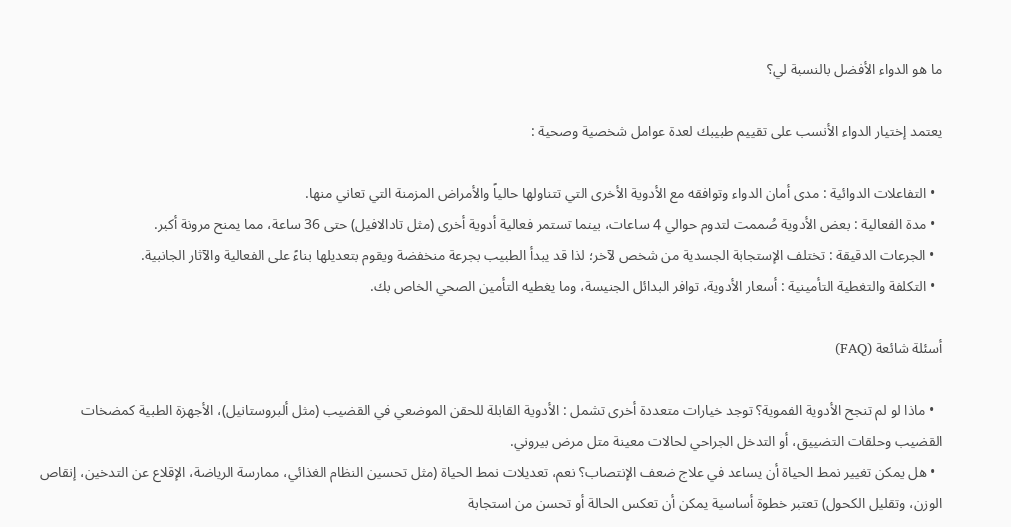ما هو الدواء الأفضل بالنسبة لي؟

يعتمد إختيار الدواء الأنسب على تقييم طبيبك لعدة عوامل شخصية وصحية :

  • التفاعلات الدوائية : مدى أمان الدواء وتوافقه مع الأدوية الأخرى التي تتناولها حالياً والأمراض المزمنة التي تعاني منها.
  • مدة الفعالية : بعض الأدوية صُممت لتدوم حوالي 4 ساعات، بينما تستمر فعالية أدوية أخرى (مثل تادالافيل) حتى 36 ساعة، مما يمنح مرونة أكبر.
  • الجرعات الدقيقة : تختلف الإستجابة الجسدية من شخص لآخر؛ لذا قد يبدأ الطبيب بجرعة منخفضة ويقوم بتعديلها بناءً على الفعالية والآثار الجانبية.
  • التكلفة والتغطية التأمينية : أسعار الأدوية، توافر البدائل الجنيسة، وما يغطيه التأمين الصحي الخاص بك.

أسئلة شائعة (FAQ)

  • ماذا لو لم تنجح الأدوية الفموية؟ توجد خيارات متعددة أخرى تشمل : الأدوية القابلة للحقن الموضعي في القضيب (مثل ألبروستانيل)، الأجهزة الطبية كمضخات القضيب وحلقات التضييق، أو التدخل الجراحي لحالات معينة متل مرض بيروني.
  • هل يمكن تغيير نمط الحياة أن يساعد في علاج ضعف الإنتصاب؟ نعم، تعديلات نمط الحياة (مثل تحسين النظام الغذائي، ممارسة الرياضة، الإقلاع عن التدخين، إنقاص الوزن، وتقليل الكحول) تعتبر خطوة أساسية يمكن أن تعكس الحالة أو تحسن من استجابة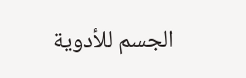الجسم للأدوية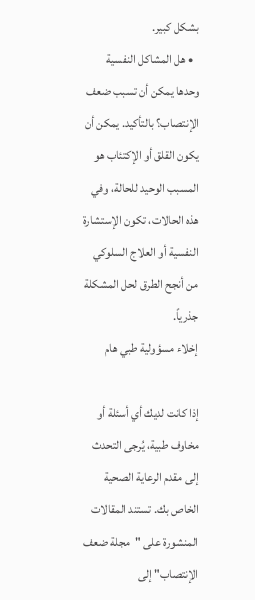بشكل كبير.
  • هل المشاكل النفسية وحدها يمكن أن تسبب ضعف الإنتصاب؟ بالتأكيد. يمكن أن يكون القلق أو الإكتئاب هو المسبب الوحيد للحالة، وفي هذه الحالات، تكون الإستشارة النفسية أو العلاج السلوكي من أنجح الطرق لحل المشكلة جذرياً.
إخلاء مسؤولية طبي هام

إذا كانت لديك أي أسئلة أو مخاوف طبية، يُرجى التحدث إلى مقدم الرعاية الصحية الخاص بك. تستند المقالات المنشورة على "مجلة ضعف الإنتصاب" إلى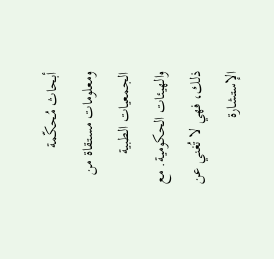أبحاث مُحكّمة ومعلومات مستقاة من الجمعيات الطبية والهيئات الحكومية. مع ذلك، فهي لا تُغني عن الإستشارة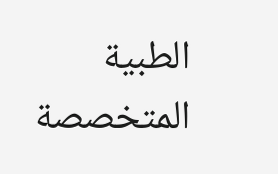الطبية المتخصصة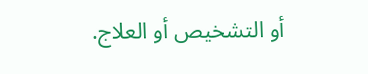أو التشخيص أو العلاج.